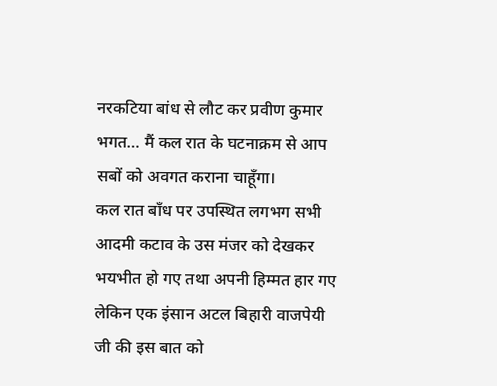नरकटिया बांध से लौट कर प्रवीण कुमार भगत… मैं कल रात के घटनाक्रम से आप सबों को अवगत कराना चाहूँगा।
कल रात बाँध पर उपस्थित लगभग सभी आदमी कटाव के उस मंजर को देखकर भयभीत हो गए तथा अपनी हिम्मत हार गए लेकिन एक इंसान अटल बिहारी वाजपेयी जी की इस बात को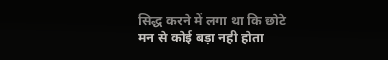सिद्ध करने में लगा था कि छोटे मन से कोई बड़ा नही होता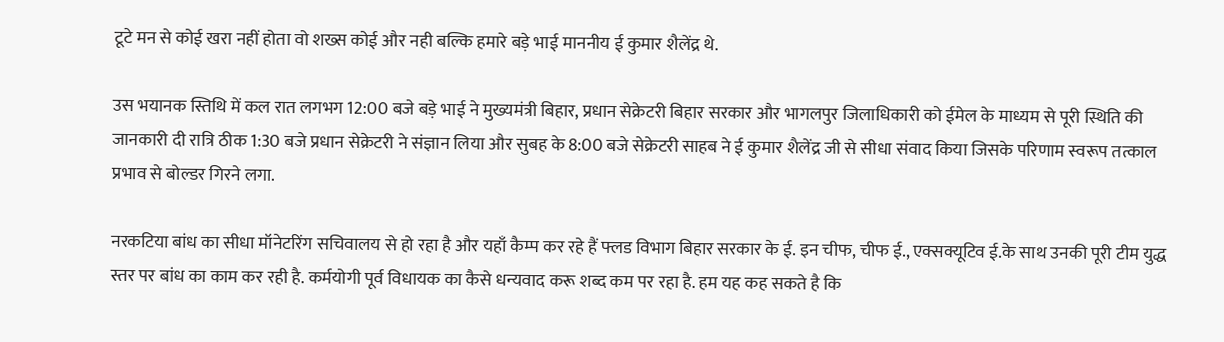टूटे मन से कोई खरा नहीं होता वो शख्स कोई और नही बल्कि हमारे बड़े भाई माननीय ई कुमार शैलेंद्र थे.

उस भयानक स्तिथि में कल रात लगभग 12:00 बजे बड़े भाई ने मुख्यमंत्री बिहार, प्रधान सेक्रेटरी बिहार सरकार और भागलपुर जिलाधिकारी को ईमेल के माध्यम से पूरी स्थिति की जानकारी दी रात्रि ठीक 1:30 बजे प्रधान सेक्रेटरी ने संज्ञान लिया और सुबह के 8:00 बजे सेक्रेटरी साहब ने ई कुमार शैलेंद्र जी से सीधा संवाद किया जिसके परिणाम स्वरूप तत्काल प्रभाव से बोल्डर गिरने लगा.

नरकटिया बांध का सीधा मॉनेटरिंग सचिवालय से हो रहा है और यहाँ कैम्प कर रहे हैं फ्लड विभाग बिहार सरकार के ई. इन चीफ, चीफ ई., एक्सक्यूटिव ई.के साथ उनकी पूरी टीम युद्ध स्तर पर बांध का काम कर रही है. कर्मयोगी पूर्व विधायक का कैसे धन्यवाद करू शब्द कम पर रहा है. हम यह कह सकते है कि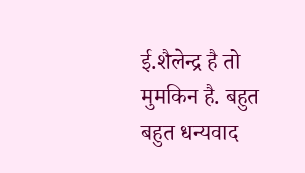ई.शैलेन्द्र है तो मुमकिन है. बहुत बहुत धन्यवाद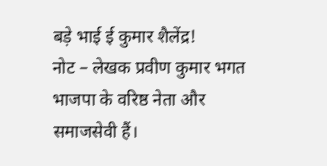बड़े भाई ई कुमार शैलेंद्र!
नोट – लेखक प्रवीण कुमार भगत भाजपा के वरिष्ठ नेता और समाजसेवी हैं।